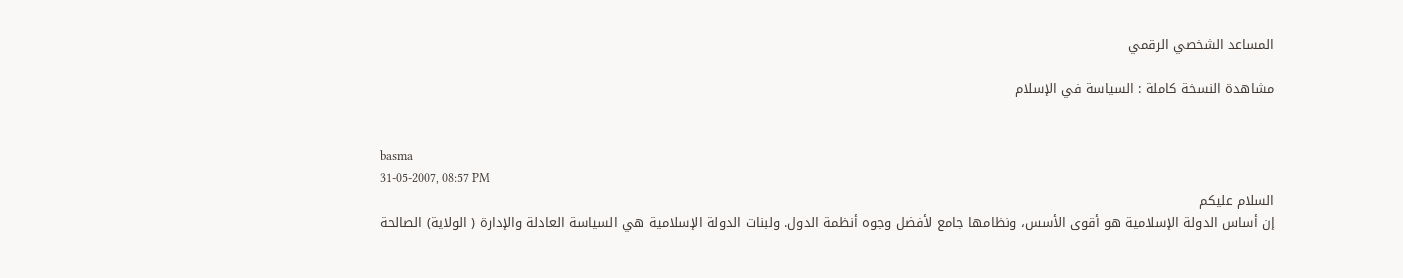المساعد الشخصي الرقمي

مشاهدة النسخة كاملة : السياسة في الإسلام


basma
31-05-2007, 08:57 PM
السلام عليكم
إن أساس الدولة الإسلامية هو أقوى الأسس، ونظامها جامع لأفضل وجوه أنظمة الدول. ولبنات الدولة الإسلامية هي السياسة العادلة والإدارة ( الولاية) الصالحة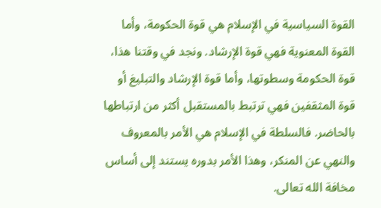القوة السياسية في الإسلام هي قوة الحكومة، وأما القوة المعنوية فهي قوة الإرشاد. ونجد في وقتنا هذا، قوة الحكومة وسطوتها، وأما قوة الإرشاد والتبليغ أو قوة المثقفين فهي ترتبط بالمستقبل أكثر من ارتباطها بالحاضر. فالسلطة في الإسلام هي الأمر بالمعروف والنهي عن المنكر، وهذا الأمر بدوره يستند إلى أساس مخافة الله تعالى.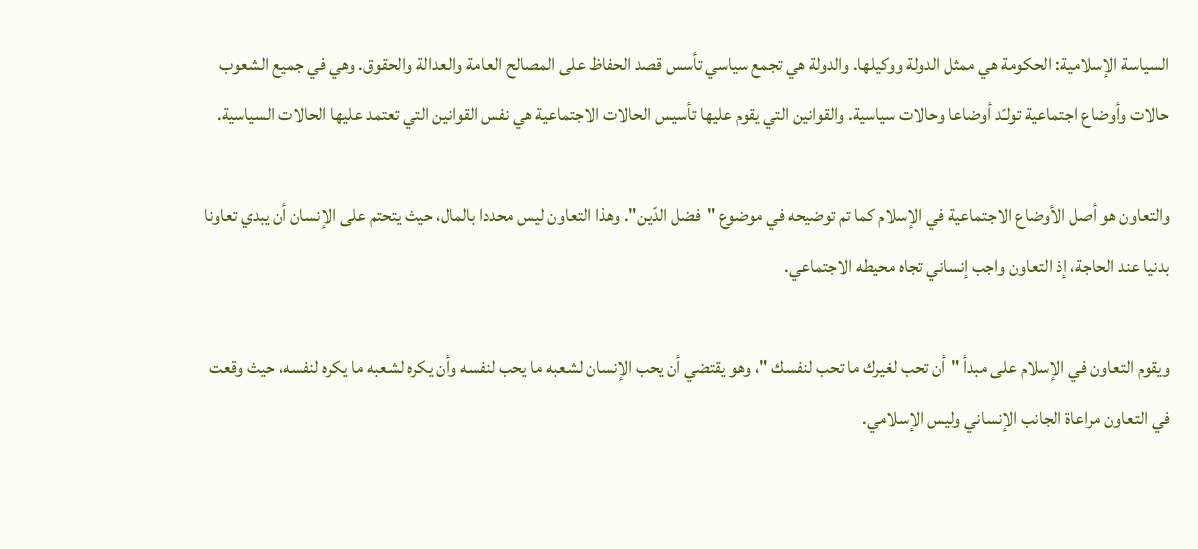السياسة الإسلامية: الحكومة هي ممثل الدولة ووكيلها. والدولة هي تجمع سياسي تأسس قصد الحفاظ على المصالح العامة والعدالة والحقوق. وهي في جميع الشعوب حالات وأوضاع اجتماعية تولـّد أوضاعا وحالات سياسية. والقوانين التي يقوم عليها تأسيس الحالات الاجتماعية هي نفس القوانين التي تعتمد عليها الحالات السياسية.

والتعاون هو أصل الأوضاع الاجتماعية في الإسلام كما تم توضيحه في موضوع "فضل الدّين". وهذا التعاون ليس محددا بالمال، حيث يتحتم على الإنسان أن يبدي تعاونا بدنيا عند الحاجة، إذ التعاون واجب إنساني تجاه محيطه الاجتماعي.

ويقوم التعاون في الإسلام على مبدأ "أن تحب لغيرك ما تحب لنفسك "، وهو يقتضي أن يحب الإنسان لشعبه ما يحب لنفسه وأن يكره لشعبه ما يكره لنفسه، حيث وقعت في التعاون مراعاة الجانب الإنساني وليس الإسلامي.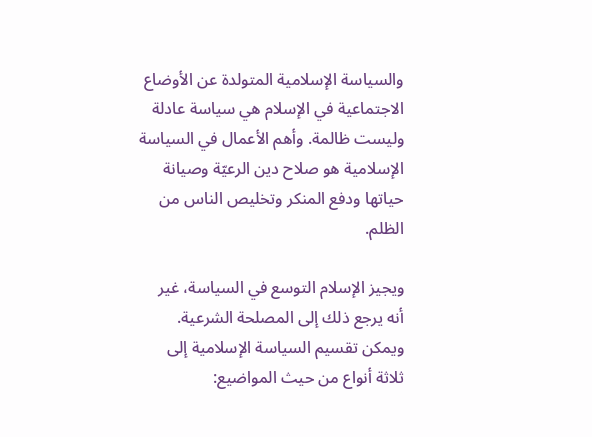والسياسة الإسلامية المتولدة عن الأوضاع الاجتماعية في الإسلام هي سياسة عادلة وليست ظالمة. وأهم الأعمال في السياسة الإسلامية هو صلاح دين الرعيّة وصيانة حياتها ودفع المنكر وتخليص الناس من الظلم.

ويجيز الإسلام التوسع في السياسة، غير أنه يرجع ذلك إلى المصلحة الشرعية. ويمكن تقسيم السياسة الإسلامية إلى ثلاثة أنواع من حيث المواضيع: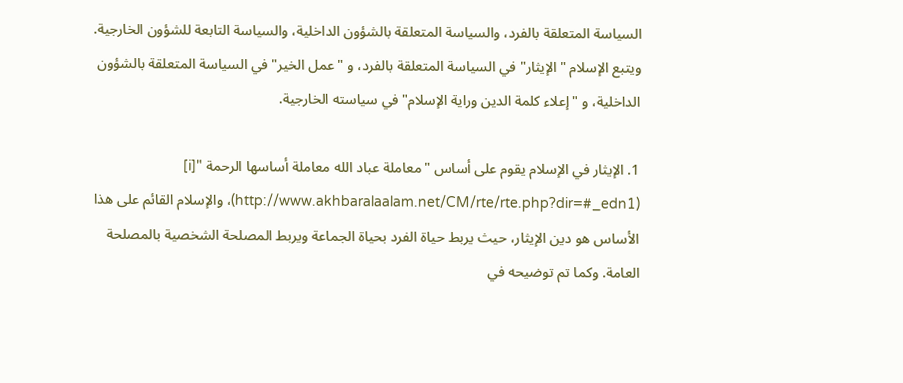السياسة المتعلقة بالفرد، والسياسة المتعلقة بالشؤون الداخلية، والسياسة التابعة للشؤون الخارجية. ويتبع الإسلام "الإيثار" في السياسة المتعلقة بالفرد، و "عمل الخير" في السياسة المتعلقة بالشؤون الداخلية، و "إعلاء كلمة الدين وراية الإسلام" في سياسته الخارجية.

1. الإيثار في الإسلام يقوم على أساس "معاملة عباد الله معاملة أساسها الرحمة "[i] (http://www.akhbaralaalam.net/CM/rte/rte.php?dir=#_edn1)، والإسلام القائم على هذا الأساس هو دين الإيثار، حيث يربط حياة الفرد بحياة الجماعة ويربط المصلحة الشخصية بالمصلحة العامة. وكما تم توضيحه في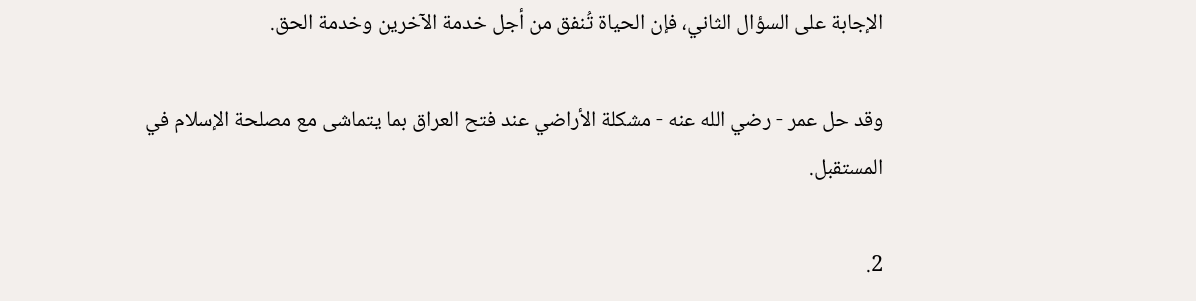الإجابة على السؤال الثاني، فإن الحياة تُنفق من أجل خدمة الآخرين وخدمة الحق.

وقد حل عمر - رضي الله عنه - مشكلة الأراضي عند فتح العراق بما يتماشى مع مصلحة الإسلام في المستقبل.

2.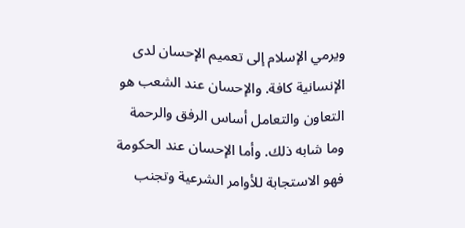ويرمي الإسلام إلى تعميم الإحسان لدى الإنسانية كافة. والإحسان عند الشعب هو التعاون والتعامل أساس الرفق والرحمة وما شابه ذلك. وأما الإحسان عند الحكومة فهو الاستجابة للأوامر الشرعية وتجنب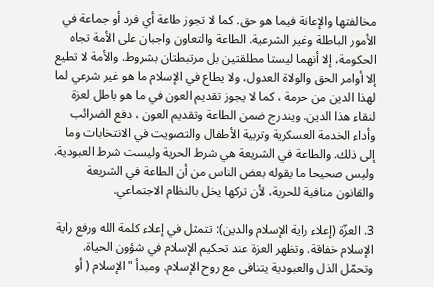مخالفتها والإعانة فيما هو حق. كما لا تجوز طاعة أي فرد أو جماعة في الأمور الباطلة وغير الشرعية. الطاعة والتعاون واجبان على الأمة تجاه الحكومة، إلا أنهما ليستا مطلقتين بل مرتبطتان بشروط. والأمة لا تطيع إلا أوامر الحق والولاة العدول، ولا يطاع في الإسلام ما هو غير شرعي لما لهذا الدين من حرمة ، كما لا يجوز تقديم العون في ما هو باطل لعزة لنقاء هذا الدين. ويندرج ضمن الطاعة وتقديم العون ، دفع الضرائب وأداء الخدمة العسكرية وتربية الأطفال والتصويت في الانتخابات وما إلى ذلك. والطاعة في الشريعة هي شرط الحرية وليست شرط العبودية. وليس صحيحا ما يقوله بعض الناس من أن الطاعة في الشريعة والقانون منافية للحرية، لأن تركها يخل بالنظام الاجتماعي.

3. العزّة (إعلاء راية الإسلام والدين): تتمثل في إعلاء كلمة الله ورفع راية الإسلام خفاقة. وتظهر العزة عند تحكيم الإسلام في شؤون الحياة. وتحمّل الذل والعبودية يتنافى مع روح الإسلام. ومبدأ "الإسلام ( أو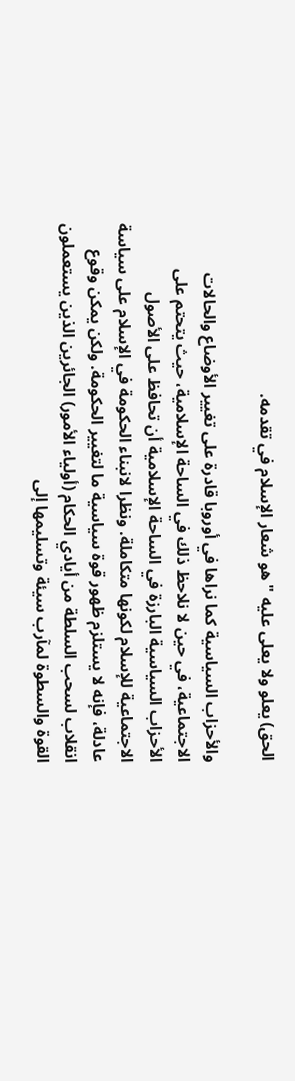الحق) يعلو ولا يعلى عليه " هو شعار الإسلام في تقدمه.

والأحزاب السياسية كما نراها في أوروبا قادرة على تغيير الأوضاع والحالات الاجتماعية، في حين لا نلاحظ ذلك في الساحة الإسلامية، حيث يتحتم على الأحزاب السياسية البارزة في الساحة الإسلامية أن تحافظ على الأصول الاجتماعية للإسلام لكونها متكاملة. ونظرا لانبناء الحكومة في الإسلام على سياسة عادلة، فإنه لا يستلزم ظهور قوة سياسية ما لتغيير الحكومة. ولكن يمكن وقوع انقلاب لسحب السلطة من أيادي الحكام (أولياء الأمور) الجائرين الذين يستعملون القوة والسطوة لمآرب سيئة وتسليمها إلى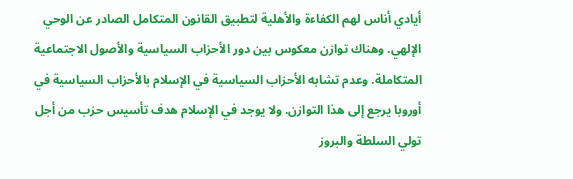أيادي أناس لهم الكفاءة والأهلية لتطبيق القانون المتكامل الصادر عن الوحي الإلهي. وهناك توازن معكوس بين دور الأحزاب السياسية والأصول الاجتماعية المتكاملة. وعدم تشابه الأحزاب السياسية في الإسلام بالأحزاب السياسية في أوروبا يرجع إلى هذا التوازن. ولا يوجد في الإسلام هدف تأسيس حزب من أجل تولي السلطة والبروز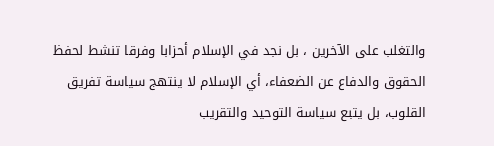والتغلب على الآخرين ، بل نجد في الإسلام أحزابا وفرقا تنشط لحفظ الحقوق والدفاع عن الضعفاء، أي الإسلام لا ينتهج سياسة تفريق القلوب، بل يتبع سياسة التوحيد والتقريب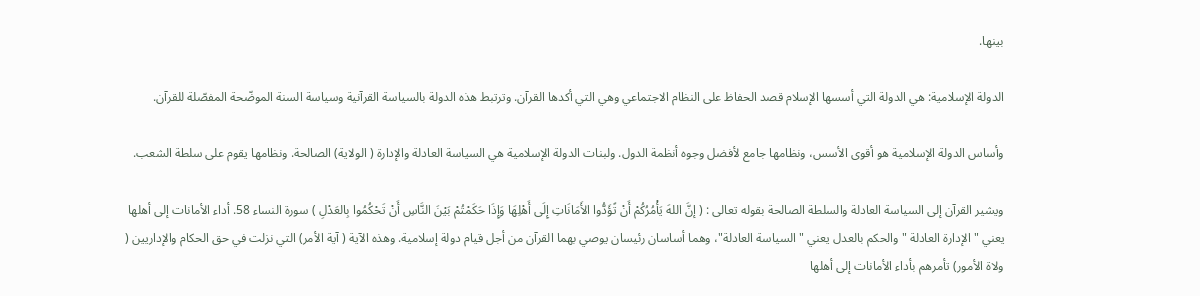بينها.

الدولة الإسلامية: هي الدولة التي أسسها الإسلام قصد الحفاظ على النظام الاجتماعي وهي التي أكدها القرآن. وترتبط هذه الدولة بالسياسة القرآنية وسياسة السنة الموضّحة المفصّلة للقرآن.

وأساس الدولة الإسلامية هو أقوى الأسس، ونظامها جامع لأفضل وجوه أنظمة الدول. ولبنات الدولة الإسلامية هي السياسة العادلة والإدارة ( الولاية) الصالحة. ونظامها يقوم على سلطة الشعب.

ويشير القرآن إلى السياسة العادلة والسلطة الصالحة بقوله تعالى : ( إنَّ اللهَ يَأْمُرُكُمْ أَنْ تًؤَدُّوا الأَمَانَاتِ إِلَى أَهْلِهَا وَإِذَا حَكَمْتُمْ بَيْنَ النَّاسِ أَنْ تَحْكُمُوا بِالعَدْلِ ) سورة النساء 58. أداء الأمانات إلى أهلها يعني " الإدارة العادلة " والحكم بالعدل يعني "السياسة العادلة"، وهما أساسان رئيسان يوصي بهما القرآن من أجل قيام دولة إسلامية. وهذه الآية ( آية الأمر) التي نزلت في حق الحكام والإداريين ( ولاة الأمور) تأمرهم بأداء الأمانات إلى أهلها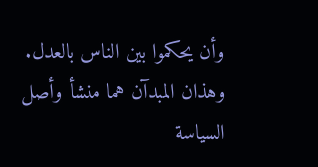وأن يحكموا بين الناس بالعدل. وهذان المبدآن هما منشأ وأصل السياسة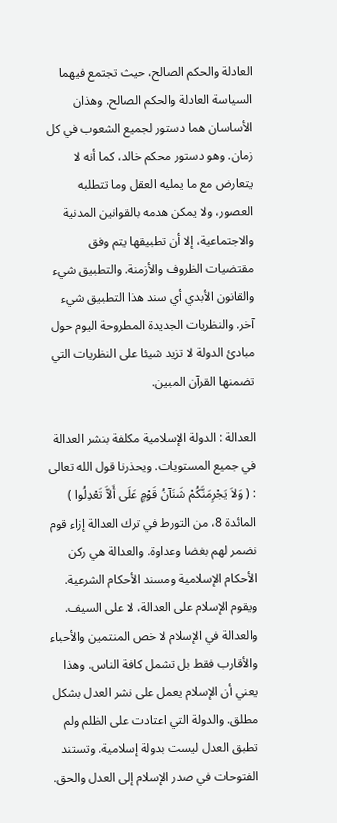العادلة والحكم الصالح، حيث تجتمع فيهما السياسة العادلة والحكم الصالح. وهذان الأساسان هما دستور لجميع الشعوب في كل زمان. وهو دستور محكم خالد، كما أنه لا يتعارض مع ما يمليه العقل وما تتطلبه العصور، ولا يمكن هدمه بالقوانين المدنية والاجتماعية، إلا أن تطبيقها يتم وفق مقتضيات الظروف والأزمنة. والتطبيق شيء والقانون الأبدي أي سند هذا التطبيق شيء آخر. والنظريات الجديدة المطروحة اليوم حول مبادئ الدولة لا تزيد شيئا على النظريات التي تضمنها القرآن المبين.

العدالة : الدولة الإسلامية مكلفة بنشر العدالة في جميع المستويات. ويحذرنا قول الله تعالى : ( وَلاَ يَجْرِمَنَّكُمْ شَنَآنُ قَوْمٍ عَلَى أَلاَّ تَعْدِلُوا ) المائدة 8، من التورط في ترك العدالة إزاء قوم نضمر لهم بغضا وعداوة. والعدالة هي ركن الأحكام الإسلامية ومسند الأحكام الشرعية. ويقوم الإسلام على العدالة، لا على السيف. والعدالة في الإسلام لا خص المنتمين والأحباء والأقارب فقط بل تشمل كافة الناس. وهذا يعني أن الإسلام يعمل على نشر العدل بشكل مطلق. والدولة التي اعتادت على الظلم ولم تطبق العدل ليست بدولة إسلامية. وتستند الفتوحات في صدر الإسلام إلى العدل والحق.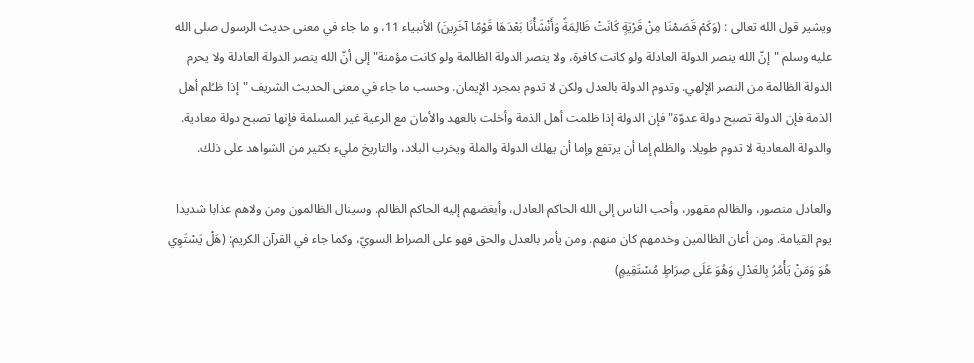ويشير قول الله تعالى : (وَكَمْ قَصَمْنَا مِنْ قَرْيَةٍ كَانَتْ ظَالِمَةً وَأَنْشَأْنَا بَعْدَهَا قَوْمًا آخَرِينَ) الأنبياء 11، و ما جاء في معنى حديث الرسول صلى الله عليه وسلم "إنّ الله ينصر الدولة العادلة ولو كانت كافرة، ولا ينصر الدولة الظالمة ولو كانت مؤمنة" إلى أنّ الله ينصر الدولة العادلة ولا يحرم الدولة الظالمة من النصر الإلهي. وتدوم الدولة بالعدل ولكن لا تدوم بمجرد الإيمان. وحسب ما جاء في معنى الحديث الشريف "إذا ظـُلم أهل الذمة فإن الدولة تصبح دولة عدوّة" فإن الدولة إذا ظلمت أهل الذمة وأخلت بالعهد والأمان مع الرعية غير المسلمة فإنها تصبح دولة معادية. والدولة المعادية لا تدوم طويلا. والظلم إما أن يرتفع وإما أن يهلك الدولة والملة ويخرب البلاد، والتاريخ مليء بكثير من الشواهد على ذلك.

والعادل منصور، والظالم مقهور، وأحب الناس إلى الله الحاكم العادل، وأبغضهم إليه الحاكم الظالم. وسينال الظالمون ومن ولاهم عذابا شديدا يوم القيامة. ومن أعان الظالمين وخدمهم كان منهم. ومن يأمر بالعدل والحق فهو على الصراط السويّ، وكما جاء في القرآن الكريم: (هَلْ يَسْتَوِي هُوَ وَمَنْ يَأْمُرُ بِالعَدْلِ وَهُوَ عَلَى صِرَاطٍ مُسْتَقِيمٍ)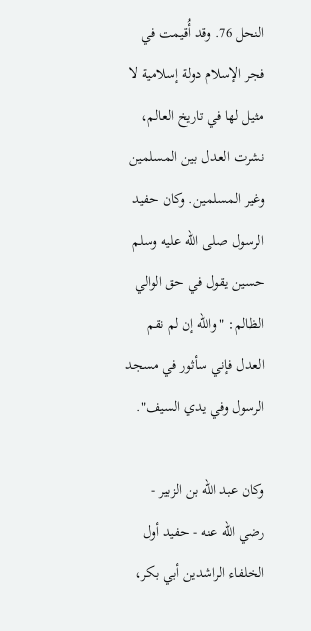النحل 76. وقد أُقيمت في فجر الإسلام دولة إسلامية لا مثيل لها في تاريخ العالم، نشرت العدل بين المسلمين وغير المسلمين. وكان حفيد الرسول صلى الله عليه وسلم حسين يقول في حق الوالي الظالم: "والله إن لم نقم العدل فإني سأثور في مسجد الرسول وفي يدي السيف".

وكان عبد الله بن الزبير - رضي الله عنه - حفيد أول الخلفاء الراشدين أبي بكر،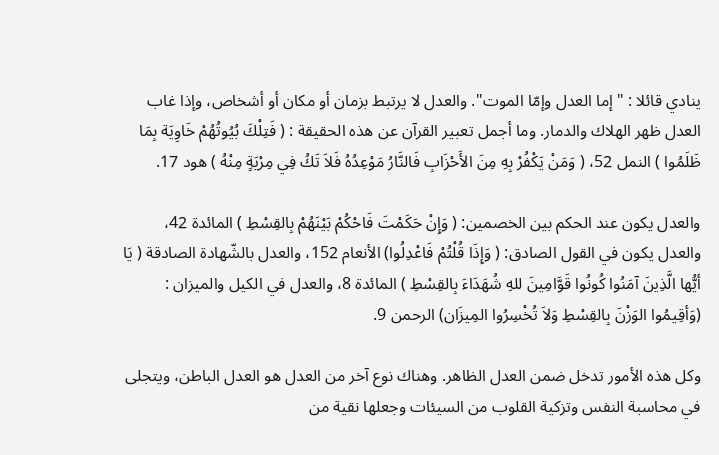ينادي قائلا : "إما العدل وإمّا الموت". والعدل لا يرتبط بزمان أو مكان أو أشخاص، وإذا غاب العدل ظهر الهلاك والدمار. وما أجمل تعبير القرآن عن هذه الحقيقة : ( فَتِلْكَ بُيُوتُهُمْ خَاوِيَة بِمَا ظَلَمُوا ) النمل 52، ( وَمَنْ يَكْفُرْ بِهِ مِنَ الأَحْزَابِ فَالنَّارُ مَوْعِدُهُ فَلاَ تَكُ فِي مِرْيَةٍ مِنْهُ ) هود 17.

والعدل يكون عند الحكم بين الخصمين: ( وَإِنْ حَكَمْتَ فَاحْكُمْ بَيْنَهُمْ بِالقِسْطِ ) المائدة 42، والعدل يكون في القول الصادق: ( وَإِذَا قُلْتُمْ فَاعْدِلُوا) الأنعام 152، والعدل بالشّهادة الصادقة ( يَا أيُّها الَّذِينَ آمَنُوا كُونُوا قَوَّامِينَ للهِ شُهَدَاءَ بِالقِسْطِ ) المائدة 8، والعدل في الكيل والميزان : (وَأقِيمُوا الوَزْنَ بِالقِسْطِ وَلاَ تُخْسِرُوا المِيزَان) الرحمن 9.

وكل هذه الأمور تدخل ضمن العدل الظاهر. وهناك نوع آخر من العدل هو العدل الباطن، ويتجلى في محاسبة النفس وتزكية القلوب من السيئات وجعلها نقية من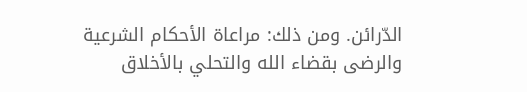الدّرائن. ومن ذلك: مراعاة الأحكام الشرعية والرضى بقضاء الله والتحلي بالأخلاق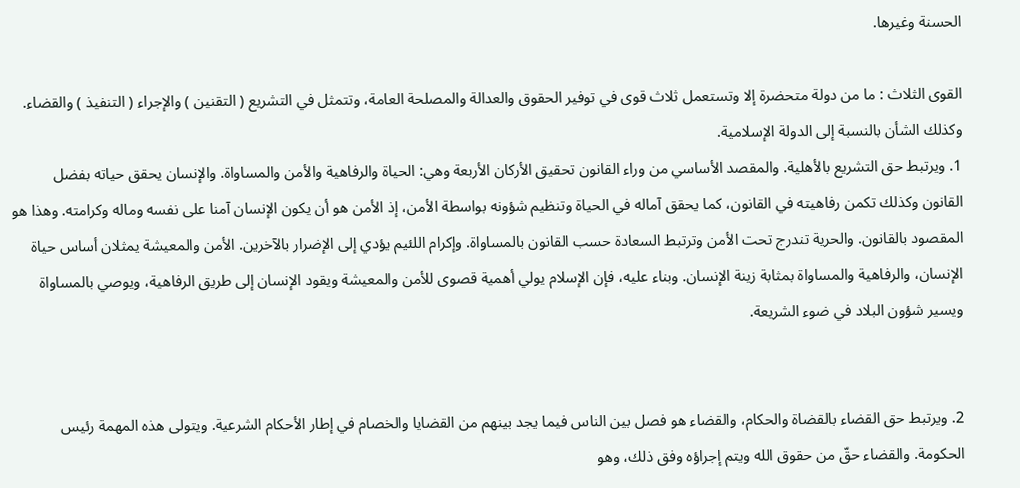الحسنة وغيرها.

القوى الثلاث : ما من دولة متحضرة إلا وتستعمل ثلاث قوى في توفير الحقوق والعدالة والمصلحة العامة، وتتمثل في التشريع ( التقنين ) والإجراء ( التنفيذ ) والقضاء. وكذلك الشأن بالنسبة إلى الدولة الإسلامية.
1. ويرتبط حق التشريع بالأهلية. والمقصد الأساسي من وراء القانون تحقيق الأركان الأربعة وهي: الحياة والرفاهية والأمن والمساواة. والإنسان يحقق حياته بفضل القانون وكذلك تكمن رفاهيته في القانون، كما يحقق آماله في الحياة وتنظيم شؤونه بواسطة الأمن، إذ الأمن هو أن يكون الإنسان آمنا على نفسه وماله وكرامته. وهذا هو المقصود بالقانون. والحرية تندرج تحت الأمن وترتبط السعادة حسب القانون بالمساواة. وإكرام اللئيم يؤدي إلى الإضرار بالآخرين. الأمن والمعيشة يمثلان أساس حياة الإنسان، والرفاهية والمساواة بمثابة زينة الإنسان. وبناء عليه، فإن الإسلام يولي أهمية قصوى للأمن والمعيشة ويقود الإنسان إلى طريق الرفاهية، ويوصي بالمساواة ويسير شؤون البلاد في ضوء الشريعة.


2. ويرتبط حق القضاء بالقضاة والحكام، والقضاء هو فصل بين الناس فيما يجد بينهم من القضايا والخصام في إطار الأحكام الشرعية. ويتولى هذه المهمة رئيس الحكومة. والقضاء حقّ من حقوق الله ويتم إجراؤه وفق ذلك، وهو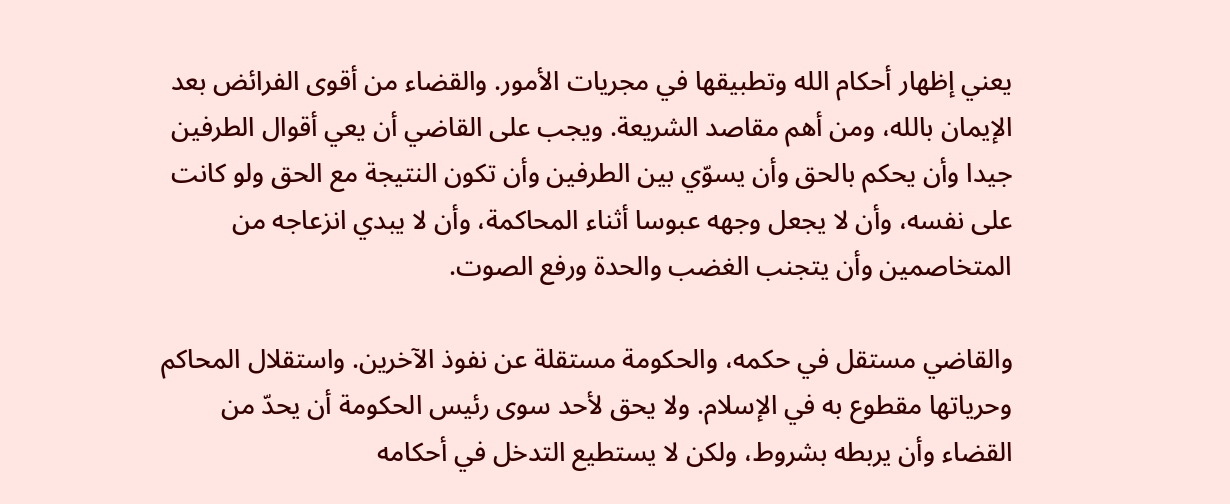يعني إظهار أحكام الله وتطبيقها في مجريات الأمور. والقضاء من أقوى الفرائض بعد الإيمان بالله، ومن أهم مقاصد الشريعة. ويجب على القاضي أن يعي أقوال الطرفين جيدا وأن يحكم بالحق وأن يسوّي بين الطرفين وأن تكون النتيجة مع الحق ولو كانت على نفسه، وأن لا يجعل وجهه عبوسا أثناء المحاكمة، وأن لا يبدي انزعاجه من المتخاصمين وأن يتجنب الغضب والحدة ورفع الصوت.

والقاضي مستقل في حكمه، والحكومة مستقلة عن نفوذ الآخرين. واستقلال المحاكم وحرياتها مقطوع به في الإسلام. ولا يحق لأحد سوى رئيس الحكومة أن يحدّ من القضاء وأن يربطه بشروط، ولكن لا يستطيع التدخل في أحكامه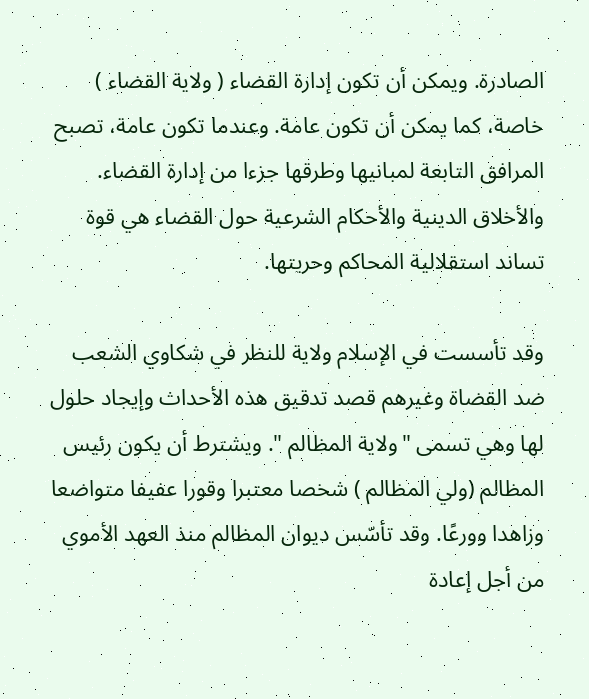الصادرة. ويمكن أن تكون إدارة القضاء ( ولاية القضاء ) خاصة، كما يمكن أن تكون عامة. وعندما تكون عامة، تصبح المرافق التابعة لمبانيها وطرقها جزءا من إدارة القضاء. والأخلاق الدينية والأحكام الشرعية حول القضاء هي قوة تساند استقلالية المحاكم وحريتها.

وقد تأسست في الإسلام ولاية للنظر في شكاوي الشعب ضد القضاة وغيرهم قصد تدقيق هذه الأحداث وإيجاد حلول لها وهي تسمى "ولاية المظالم ". ويشترط أن يكون رئيس المظالم (ولي المظالم ) شخصا معتبرا وقورا عفيفا متواضعا وزاهدا وورعًا. وقد تأسّس ديوان المظالم منذ العهد الأموي من أجل إعادة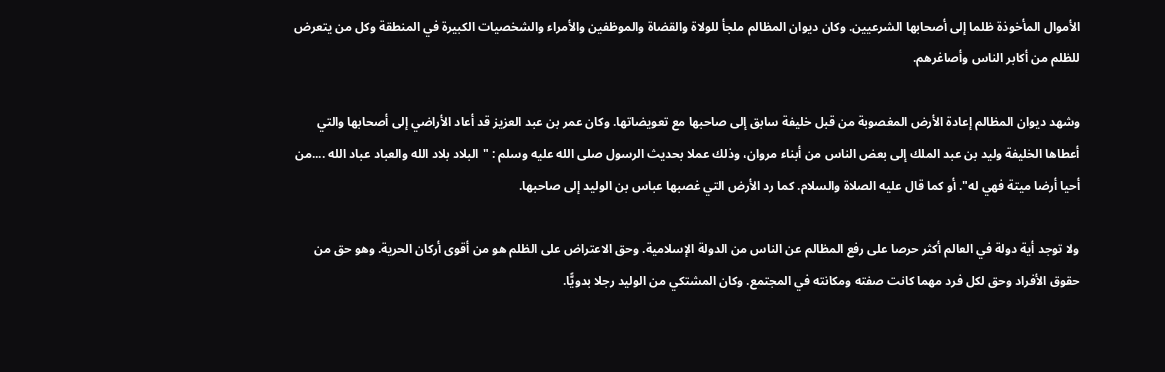الأموال المأخوذة ظلما إلى أصحابها الشرعيين. وكان ديوان المظالم ملجأ للولاة والقضاة والموظفين والأمراء والشخصيات الكبيرة في المنطقة وكل من يتعرض للظلم من أكابر الناس وأصاغرهم.

وشهد ديوان المظالم إعادة الأرض المغصوبة من قبل خليفة سابق إلى صاحبها مع تعويضاتها. وكان عمر بن عبد العزيز قد أعاد الأراضي إلى أصحابها والتي أعطاها الخليفة وليد بن عبد الملك إلى بعض الناس من أبناء مروان، وذلك عملا بحديث الرسول صلى الله عليه وسلم : "البلاد بلاد الله والعباد عباد الله ....من أحيا أرضا ميتة فهي له". أو كما قال عليه الصلاة والسلام. كما رد الأرض التي غصبها عباس بن الوليد إلى صاحبها.

ولا توجد أية دولة في العالم أكثر حرصا على رفع المظالم عن الناس من الدولة الإسلامية. وحق الاعتراض على الظلم هو من أقوى أركان الحرية. وهو حق من حقوق الأفراد وحق لكل فرد مهما كانت صفته ومكانته في المجتمع. وكان المشتكي من الوليد رجلا بدويًّا.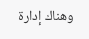وهناك إدارة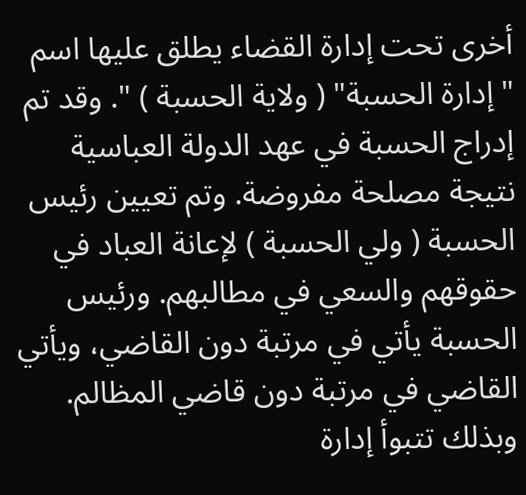أخرى تحت إدارة القضاء يطلق عليها اسم "إدارة الحسبة" ( ولاية الحسبة ) ". وقد تم إدراج الحسبة في عهد الدولة العباسية نتيجة مصلحة مفروضة. وتم تعيين رئيس الحسبة ( ولي الحسبة ) لإعانة العباد في حقوقهم والسعي في مطالبهم. ورئيس الحسبة يأتي في مرتبة دون القاضي، ويأتي القاضي في مرتبة دون قاضي المظالم. وبذلك تتبوأ إدارة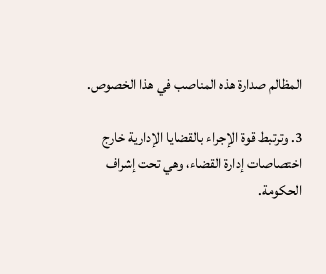المظالم صدارة هذه المناصب في هذا الخصوص.

3. وترتبط قوة الإجراء بالقضايا الإدارية خارج اختصاصات إدارة القضاء، وهي تحت إشراف الحكومة.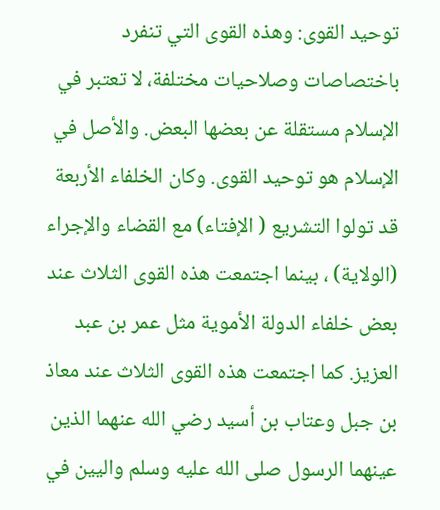توحيد القوى: وهذه القوى التي تنفرد باختصاصات وصلاحيات مختلفة، لا تعتبر في الإسلام مستقلة عن بعضها البعض. والأصل في الإسلام هو توحيد القوى. وكان الخلفاء الأربعة قد تولوا التشريع ( الإفتاء) مع القضاء والإجراء (الولاية) ، بينما اجتمعت هذه القوى الثلاث عند بعض خلفاء الدولة الأموية مثل عمر بن عبد العزيز. كما اجتمعت هذه القوى الثلاث عند معاذ بن جبل وعتاب بن أسيد رضي الله عنهما الذين عينهما الرسول صلى الله عليه وسلم واليين في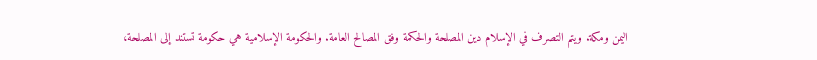اليمن ومكة. ويتم التصرف في الإسلام دين المصلحة والحكمة وفق المصالح العامة. والحكومة الإسلامية هي حكومة تستند إلى المصلحة،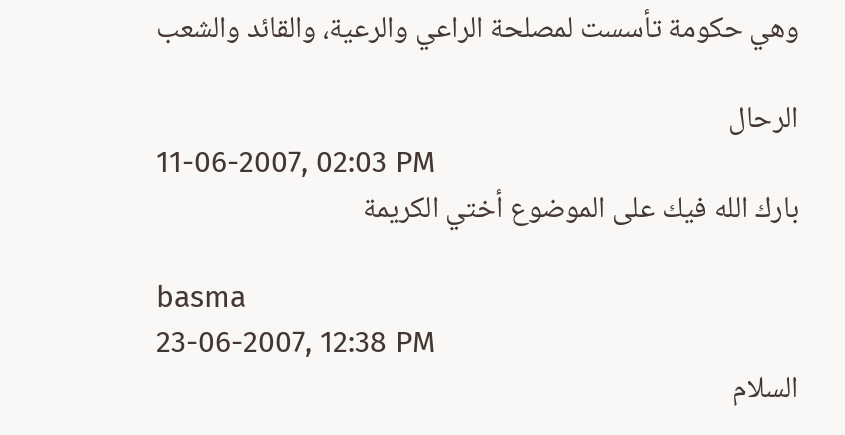وهي حكومة تأسست لمصلحة الراعي والرعية، والقائد والشعب

الرحال
11-06-2007, 02:03 PM
بارك الله فيك على الموضوع أختي الكريمة

basma
23-06-2007, 12:38 PM
السلام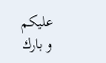عليكم
و بارك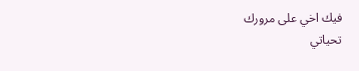فيك اخي على مرورك
تحياتي